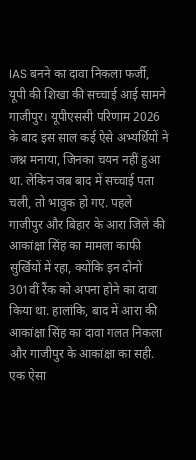IAS बनने का दावा निकला फर्जी, यूपी की शिखा की सच्चाई आई सामने
गाजीपुर। यूपीएससी परिणाम 2026 के बाद इस साल कई ऐसे अभ्यर्थियों ने जश्न मनाया, जिनका चयन नहीं हुआ था. लेकिन जब बाद में सच्चाई पता चली, तो भावुक हो गए. पहले गाजीपुर और बिहार के आरा जिले की आकांक्षा सिंह का मामला काफी सुर्खियों में रहा, क्योंकि इन दोनों 301वीं रैंक को अपना होने का दावा किया था. हालांकि, बाद में आरा की आकांक्षा सिंह का दावा गलत निकला और गाजीपुर के आकांक्षा का सही. एक ऐसा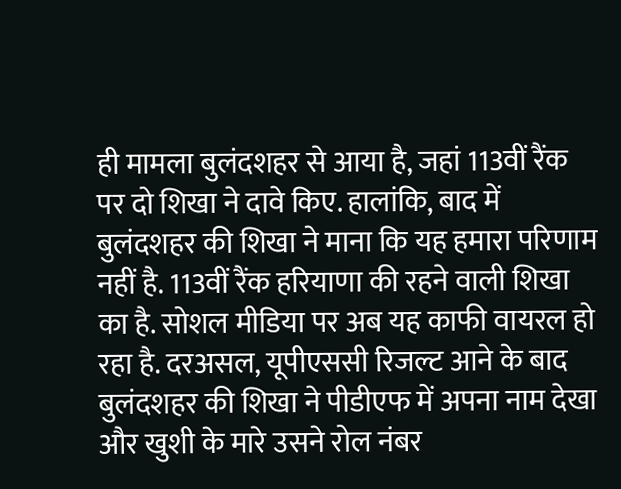ही मामला बुलंदशहर से आया है, जहां 113वीं रैंक पर दो शिखा ने दावे किए. हालांकि, बाद में बुलंदशहर की शिखा ने माना कि यह हमारा परिणाम नहीं है. 113वीं रैंक हरियाणा की रहने वाली शिखा का है. सोशल मीडिया पर अब यह काफी वायरल हो रहा है. दरअसल, यूपीएससी रिजल्ट आने के बाद बुलंदशहर की शिखा ने पीडीएफ में अपना नाम देखा और खुशी के मारे उसने रोल नंबर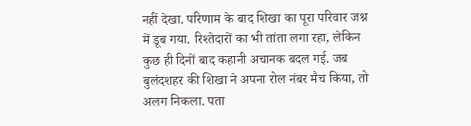नहीं देखा. परिणाम के बाद शिखा का पूरा परिवार जश्न में डूब गया. रिश्तेदारों का भी तांता लगा रहा, लेकिन कुछ ही दिनों बाद कहानी अचानक बदल गई. जब बुलंदशहर की शिखा ने अपना रोल नंबर मैच किया, तो अलग निकला. पता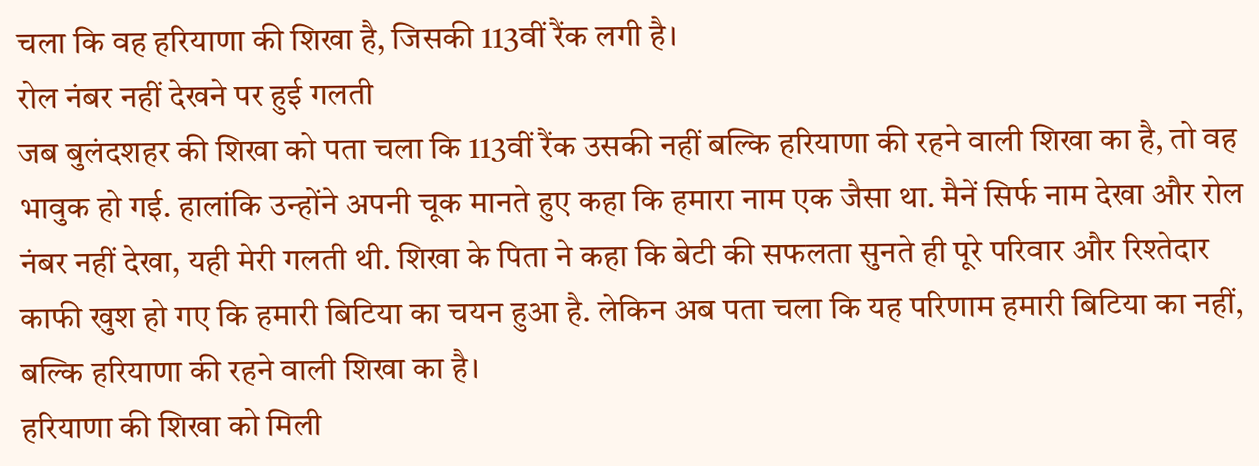चला कि वह हरियाणा की शिखा है, जिसकी 113वीं रैंक लगी है।
रोल नंबर नहीं देखने पर हुई गलती
जब बुलंदशहर की शिखा को पता चला कि 113वीं रैंक उसकी नहीं बल्कि हरियाणा की रहने वाली शिखा का है, तो वह भावुक हो गई. हालांकि उन्होंने अपनी चूक मानते हुए कहा कि हमारा नाम एक जैसा था. मैनें सिर्फ नाम देखा और रोल नंबर नहीं देखा, यही मेरी गलती थी. शिखा के पिता ने कहा कि बेटी की सफलता सुनते ही पूरे परिवार और रिश्तेदार काफी खुश हो गए कि हमारी बिटिया का चयन हुआ है. लेकिन अब पता चला कि यह परिणाम हमारी बिटिया का नहीं, बल्कि हरियाणा की रहने वाली शिखा का है।
हरियाणा की शिखा को मिली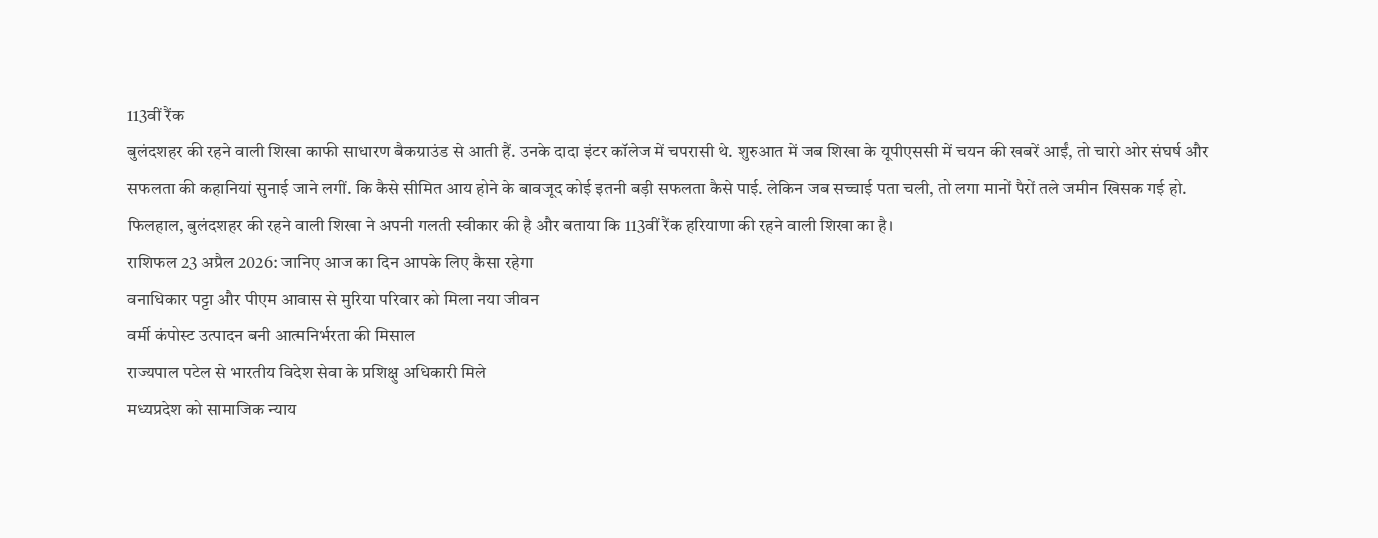113वीं रैंक
बुलंदशहर की रहने वाली शिखा काफी साधारण बैकग्राउंड से आती हैं. उनके दादा इंटर कॉलेज में चपरासी थे. शुरुआत में जब शिखा के यूपीएससी में चयन की खबरें आईं, तो चारो ओर संघर्ष और सफलता की कहानियां सुनाई जाने लगीं. कि कैसे सीमित आय होने के बावजूद कोई इतनी बड़ी सफलता कैसे पाई. लेकिन जब सच्चाई पता चली, तो लगा मानों पैरों तले जमीन खिसक गई हो. फिलहाल, बुलंदशहर की रहने वाली शिखा ने अपनी गलती स्वीकार की है और बताया कि 113वीं रैंक हरियाणा की रहने वाली शिखा का है।
राशिफल 23 अप्रैल 2026: जानिए आज का दिन आपके लिए कैसा रहेगा
वनाधिकार पट्टा और पीएम आवास से मुरिया परिवार को मिला नया जीवन
वर्मी कंपोस्ट उत्पादन बनी आत्मनिर्भरता की मिसाल
राज्यपाल पटेल से भारतीय विदेश सेवा के प्रशिक्षु अधिकारी मिले
मध्यप्रदेश को सामाजिक न्याय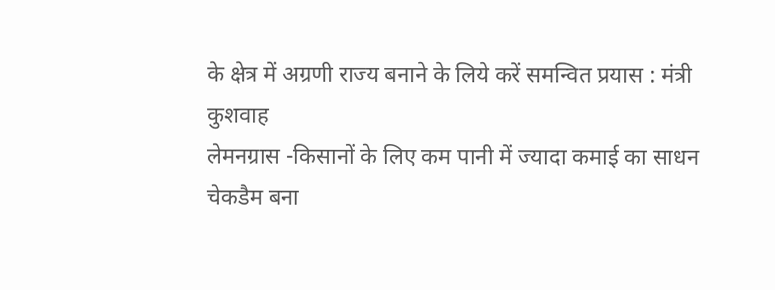के क्षेत्र में अग्रणी राज्य बनाने के लिये करें समन्वित प्रयास : मंत्री कुशवाह
लेमनग्रास -किसानों के लिए कम पानी में ज्यादा कमाई का साधन
चेकडैम बना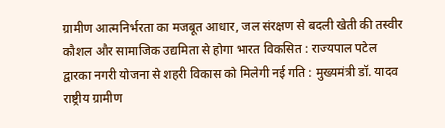ग्रामीण आत्मनिर्भरता का मजबूत आधार, जल संरक्षण से बदली खेती की तस्वीर
कौशल और सामाजिक उद्यमिता से होगा भारत विकसित : राज्यपाल पटेल
द्वारका नगरी योजना से शहरी विकास को मिलेगी नई गति : मुख्यमंत्री डॉ. यादव
राष्ट्रीय ग्रामीण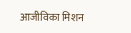आजीविका मिशन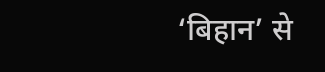‘बिहान’ से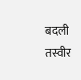बदली तस्वीर